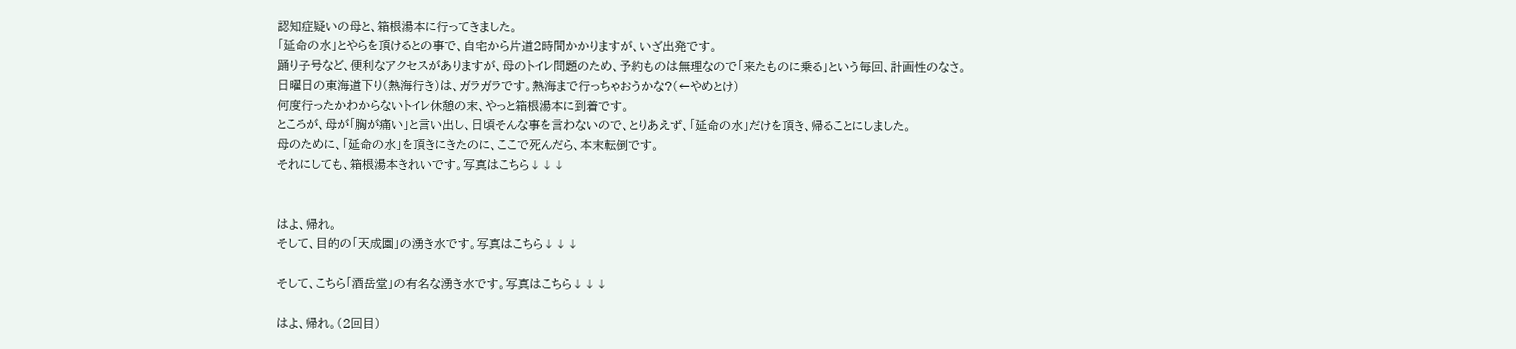認知症疑いの母と、箱根湯本に行ってきました。
「延命の水」とやらを頂けるとの事で、自宅から片道2時間かかりますが、いざ出発です。
踊り子号など、便利なアクセスがありますが、母のトイレ問題のため、予約ものは無理なので「来たものに乗る」という毎回、計画性のなさ。
日曜日の東海道下り(熱海行き)は、ガラガラです。熱海まで行っちゃおうかな?(←やめとけ)
何度行ったかわからないトイレ休憩の末、やっと箱根湯本に到着です。
ところが、母が「胸が痛い」と言い出し、日頃そんな事を言わないので、とりあえず、「延命の水」だけを頂き、帰ることにしました。
母のために、「延命の水」を頂きにきたのに、ここで死んだら、本末転倒です。
それにしても、箱根湯本きれいです。写真はこちら↓↓↓


はよ、帰れ。
そして、目的の「天成園」の湧き水です。写真はこちら↓↓↓

そして、こちら「酒岳堂」の有名な湧き水です。写真はこちら↓↓↓

はよ、帰れ。(2回目)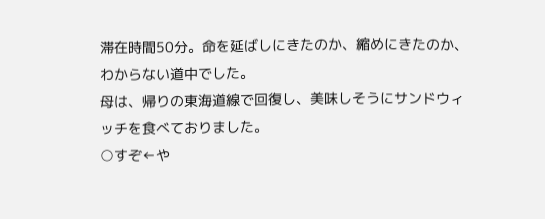滞在時間50分。命を延ばしにきたのか、縮めにきたのか、わからない道中でした。
母は、帰りの東海道線で回復し、美味しそうにサンドウィッチを食べておりました。
○すぞ←や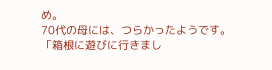め。
70代の母には、つらかったようです。
「箱根に遊びに行きまし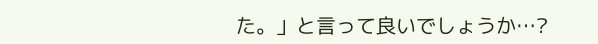た。」と言って良いでしょうか…?